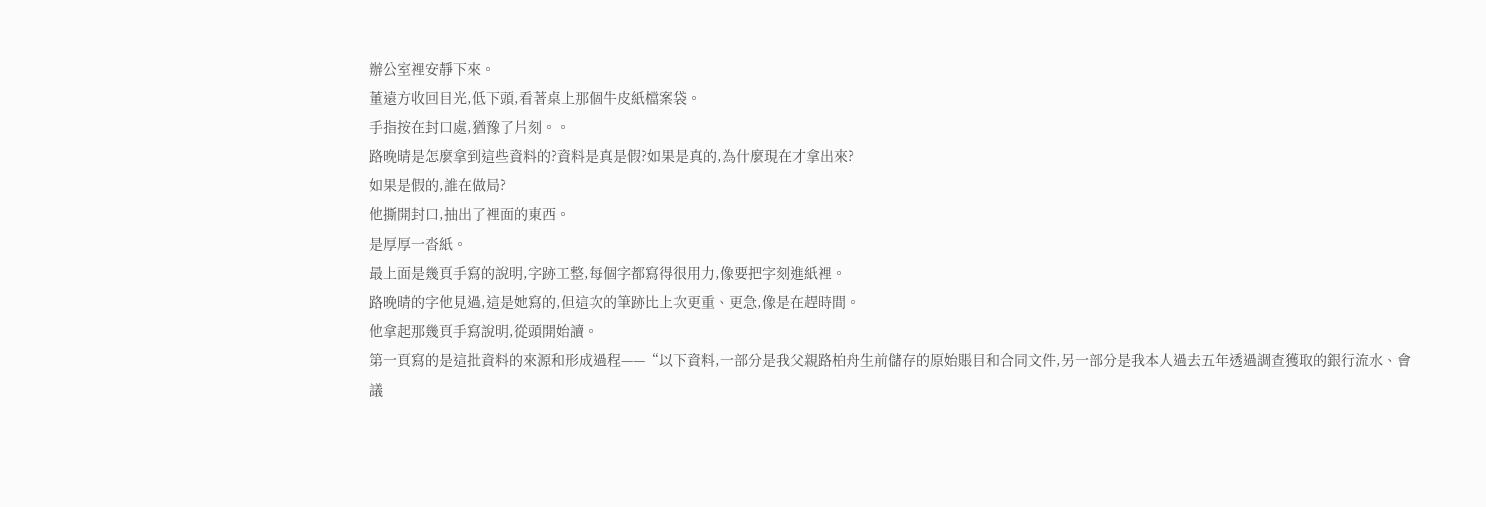辦公室裡安靜下來。
董遠方收回目光,低下頭,看著桌上那個牛皮紙檔案袋。
手指按在封口處,猶豫了片刻。。
路晚晴是怎麼拿到這些資料的?資料是真是假?如果是真的,為什麼現在才拿出來?
如果是假的,誰在做局?
他撕開封口,抽出了裡面的東西。
是厚厚一沓紙。
最上面是幾頁手寫的說明,字跡工整,每個字都寫得很用力,像要把字刻進紙裡。
路晚晴的字他見過,這是她寫的,但這次的筆跡比上次更重、更急,像是在趕時間。
他拿起那幾頁手寫說明,從頭開始讀。
第一頁寫的是這批資料的來源和形成過程——“以下資料,一部分是我父親路柏舟生前儲存的原始賬目和合同文件,另一部分是我本人過去五年透過調查獲取的銀行流水、會議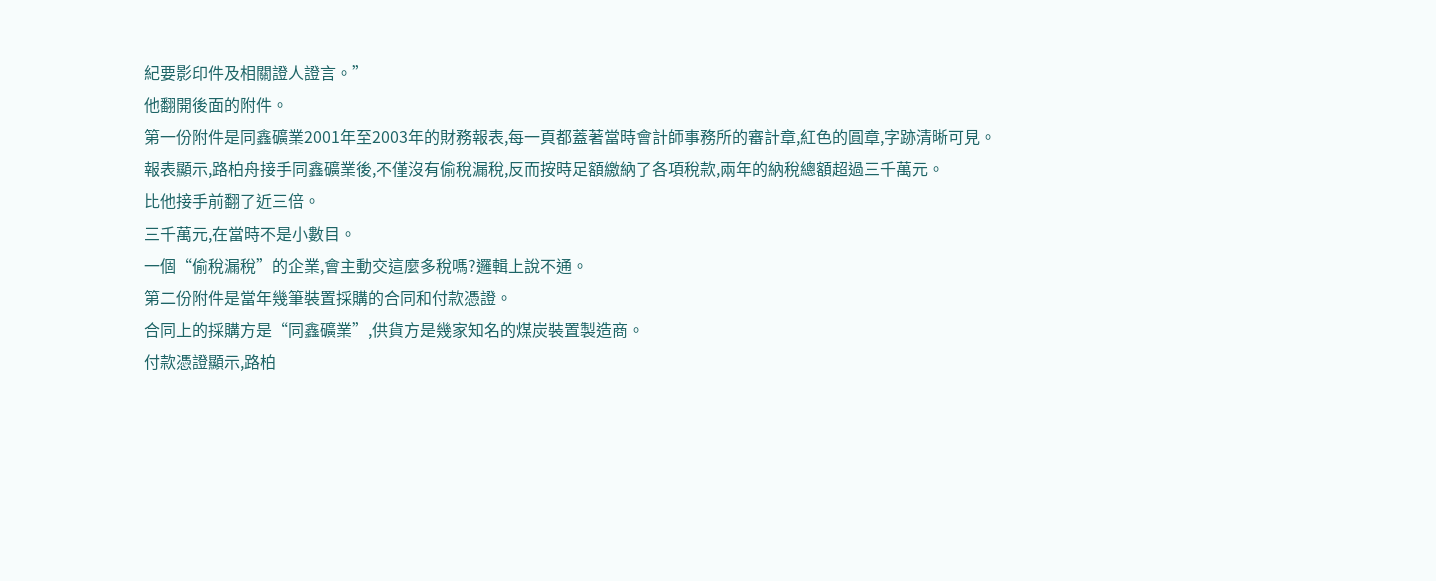紀要影印件及相關證人證言。”
他翻開後面的附件。
第一份附件是同鑫礦業2001年至2003年的財務報表,每一頁都蓋著當時會計師事務所的審計章,紅色的圓章,字跡清晰可見。
報表顯示,路柏舟接手同鑫礦業後,不僅沒有偷稅漏稅,反而按時足額繳納了各項稅款,兩年的納稅總額超過三千萬元。
比他接手前翻了近三倍。
三千萬元,在當時不是小數目。
一個“偷稅漏稅”的企業,會主動交這麼多稅嗎?邏輯上說不通。
第二份附件是當年幾筆裝置採購的合同和付款憑證。
合同上的採購方是“同鑫礦業”,供貨方是幾家知名的煤炭裝置製造商。
付款憑證顯示,路柏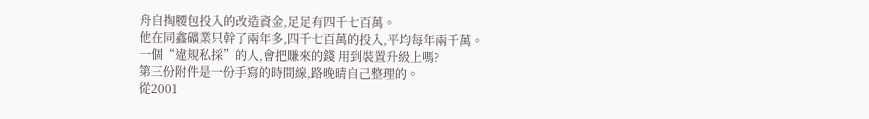舟自掏腰包投入的改造資金,足足有四千七百萬。
他在同鑫礦業只幹了兩年多,四千七百萬的投入,平均每年兩千萬。
一個“違規私採”的人,會把賺來的錢 用到裝置升級上嗎?
第三份附件是一份手寫的時間線,路晚晴自己整理的。
從2001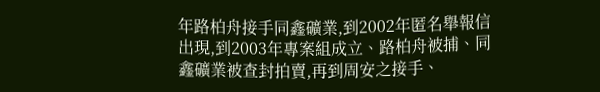年路柏舟接手同鑫礦業,到2002年匿名舉報信出現,到2003年專案組成立、路柏舟被捕、同鑫礦業被查封拍賣,再到周安之接手、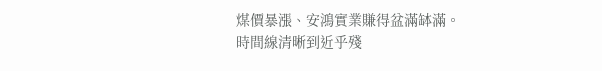煤價暴漲、安鴻實業賺得盆滿缽滿。
時間線清晰到近乎殘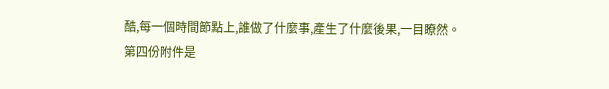酷,每一個時間節點上,誰做了什麼事,產生了什麼後果,一目瞭然。
第四份附件是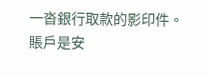一沓銀行取款的影印件。
賬戶是安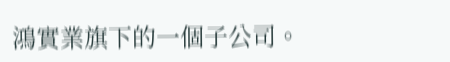鴻實業旗下的一個子公司。